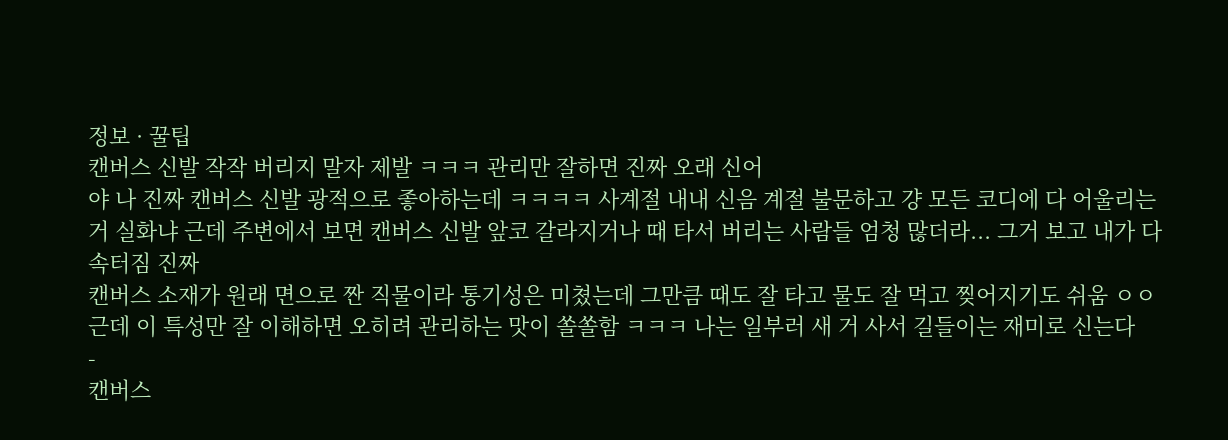정보 · 꿀팁
캔버스 신발 작작 버리지 말자 제발 ㅋㅋㅋ 관리만 잘하면 진짜 오래 신어
야 나 진짜 캔버스 신발 광적으로 좋아하는데 ㅋㅋㅋㅋ 사계절 내내 신음 계절 불문하고 걍 모든 코디에 다 어울리는 거 실화냐 근데 주변에서 보면 캔버스 신발 앞코 갈라지거나 때 타서 버리는 사람들 엄청 많더라... 그거 보고 내가 다 속터짐 진짜
캔버스 소재가 원래 면으로 짠 직물이라 통기성은 미쳤는데 그만큼 때도 잘 타고 물도 잘 먹고 찢어지기도 쉬움 ㅇㅇ 근데 이 특성만 잘 이해하면 오히려 관리하는 맛이 쏠쏠함 ㅋㅋㅋ 나는 일부러 새 거 사서 길들이는 재미로 신는다
-
캔버스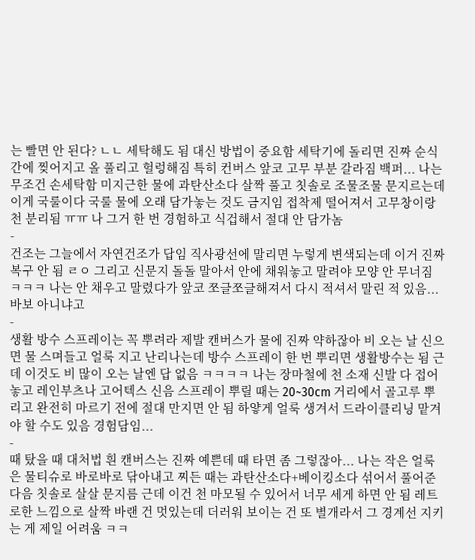는 빨면 안 된다? ㄴㄴ 세탁해도 됨 대신 방법이 중요함 세탁기에 돌리면 진짜 순식간에 찢어지고 올 풀리고 헐렁해짐 특히 컨버스 앞코 고무 부분 갈라짐 백퍼... 나는 무조건 손세탁함 미지근한 물에 과탄산소다 살짝 풀고 칫솔로 조물조물 문지르는데 이게 국룰이다 국룰 물에 오래 담가놓는 것도 금지임 접착제 떨어져서 고무창이랑 천 분리됨 ㅠㅠ 나 그거 한 번 경험하고 식겁해서 절대 안 담가놈
-
건조는 그늘에서 자연건조가 답임 직사광선에 말리면 누렇게 변색되는데 이거 진짜 복구 안 됨 ㄹㅇ 그리고 신문지 돌돌 말아서 안에 채워놓고 말려야 모양 안 무너짐 ㅋㅋㅋ 나는 안 채우고 말렸다가 앞코 쪼글쪼글해져서 다시 적셔서 말린 적 있음... 바보 아니냐고
-
생활 방수 스프레이는 꼭 뿌려라 제발 캔버스가 물에 진짜 약하잖아 비 오는 날 신으면 물 스며들고 얼룩 지고 난리나는데 방수 스프레이 한 번 뿌리면 생활방수는 됨 근데 이것도 비 많이 오는 날엔 답 없음 ㅋㅋㅋㅋ 나는 장마철에 천 소재 신발 다 접어놓고 레인부츠나 고어텍스 신음 스프레이 뿌릴 때는 20~30cm 거리에서 골고루 뿌리고 완전히 마르기 전에 절대 만지면 안 됨 하얗게 얼룩 생겨서 드라이클리닝 맡겨야 할 수도 있음 경험담임...
-
때 탔을 때 대처법 흰 캔버스는 진짜 예쁜데 때 타면 좀 그렇잖아... 나는 작은 얼룩은 물티슈로 바로바로 닦아내고 찌든 때는 과탄산소다+베이킹소다 섞어서 풀어준 다음 칫솔로 살살 문지름 근데 이건 천 마모될 수 있어서 너무 세게 하면 안 됨 레트로한 느낌으로 살짝 바랜 건 멋있는데 더러워 보이는 건 또 별개라서 그 경계선 지키는 게 제일 어려움 ㅋㅋ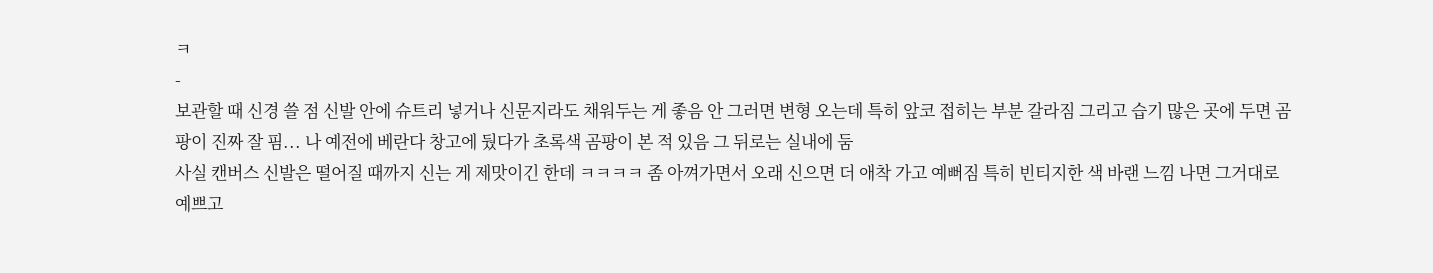ㅋ
-
보관할 때 신경 쓸 점 신발 안에 슈트리 넣거나 신문지라도 채워두는 게 좋음 안 그러면 변형 오는데 특히 앞코 접히는 부분 갈라짐 그리고 습기 많은 곳에 두면 곰팡이 진짜 잘 핌... 나 예전에 베란다 창고에 뒀다가 초록색 곰팡이 본 적 있음 그 뒤로는 실내에 둠
사실 캔버스 신발은 떨어질 때까지 신는 게 제맛이긴 한데 ㅋㅋㅋㅋ 좀 아껴가면서 오래 신으면 더 애착 가고 예뻐짐 특히 빈티지한 색 바랜 느낌 나면 그거대로 예쁘고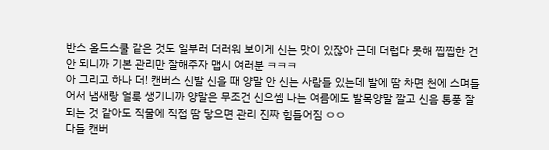반스 올드스쿨 같은 것도 일부러 더러워 보이게 신는 맛이 있잖아 근데 더럽다 못해 찝찝한 건 안 되니까 기본 관리만 잘해주자 맵시 여러분 ㅋㅋㅋ
아 그리고 하나 더! 캔버스 신발 신을 때 양말 안 신는 사람들 있는데 발에 땀 차면 천에 스며들어서 냄새랑 얼룩 생기니까 양말은 무조건 신으셈 나는 여름에도 발목양말 깔고 신음 통풍 잘 되는 것 같아도 직물에 직접 땀 닿으면 관리 진짜 힘들어짐 ㅇㅇ
다들 캔버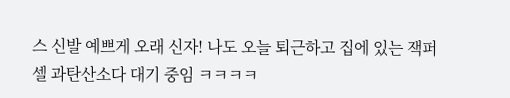스 신발 예쁘게 오래 신자! 나도 오늘 퇴근하고 집에 있는 잭퍼셀 과탄산소다 대기 중임 ㅋㅋㅋㅋ